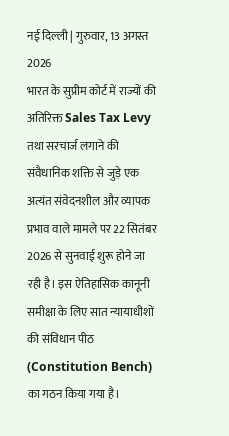नई दिल्ली | गुरुवार, 13 अगस्त 2026
भारत के सुप्रीम कोर्ट में राज्यों की अतिरिक्त Sales Tax Levy तथा सरचार्ज लगाने की संवैधानिक शक्ति से जुड़े एक अत्यंत संवेदनशील और व्यापक प्रभाव वाले मामले पर 22 सितंबर 2026 से सुनवाई शुरू होने जा रही है। इस ऐतिहासिक कानूनी समीक्षा के लिए सात न्यायाधीशों की संविधान पीठ (Constitution Bench) का गठन किया गया है।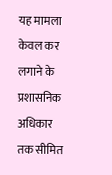यह मामला केवल कर लगाने के प्रशासनिक अधिकार तक सीमित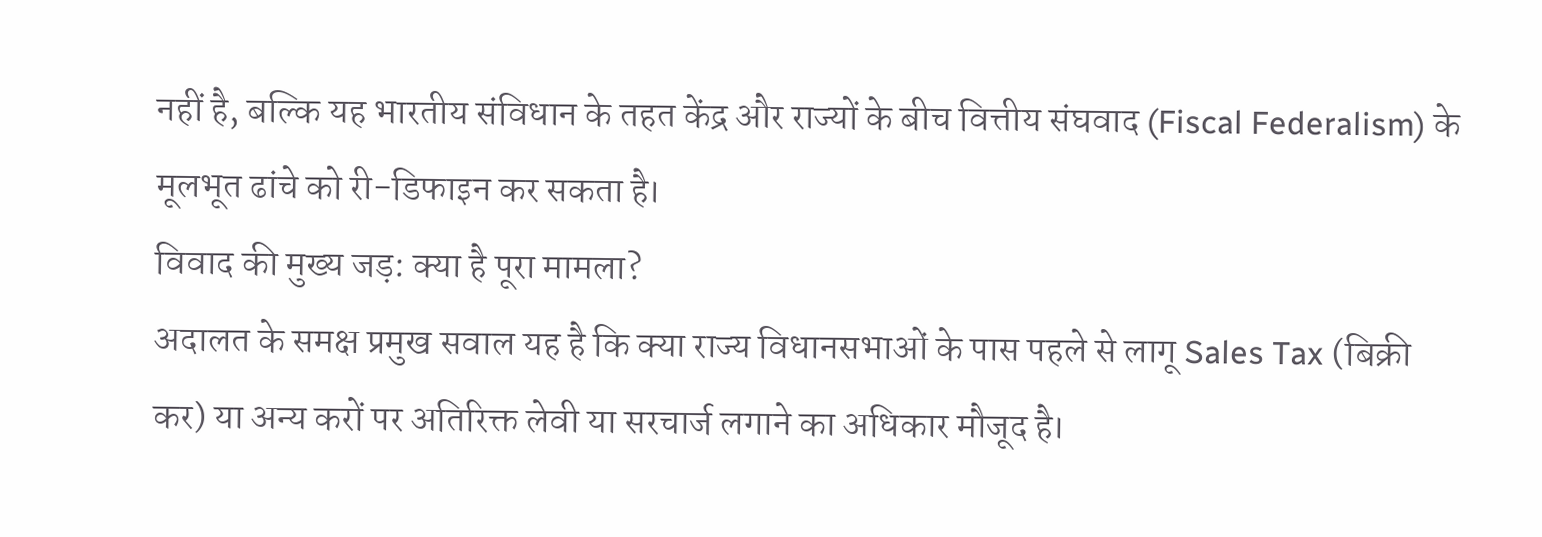नहीं है, बल्कि यह भारतीय संविधान के तहत केंद्र और राज्यों के बीच वित्तीय संघवाद (Fiscal Federalism) के मूलभूत ढांचे को री-डिफाइन कर सकता है।
विवाद की मुख्य जड़: क्या है पूरा मामला?
अदालत के समक्ष प्रमुख सवाल यह है कि क्या राज्य विधानसभाओं के पास पहले से लागू Sales Tax (बिक्री कर) या अन्य करों पर अतिरिक्त लेवी या सरचार्ज लगाने का अधिकार मौजूद है।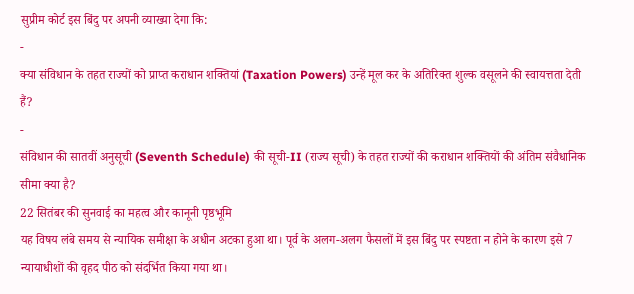सुप्रीम कोर्ट इस बिंदु पर अपनी व्याख्या देगा कि:
-
क्या संविधान के तहत राज्यों को प्राप्त कराधान शक्तियां (Taxation Powers) उन्हें मूल कर के अतिरिक्त शुल्क वसूलने की स्वायत्तता देती हैं?
-
संविधान की सातवीं अनुसूची (Seventh Schedule) की सूची-II (राज्य सूची) के तहत राज्यों की कराधान शक्तियों की अंतिम संवैधानिक सीमा क्या है?
22 सितंबर की सुनवाई का महत्व और कानूनी पृष्ठभूमि
यह विषय लंबे समय से न्यायिक समीक्षा के अधीन अटका हुआ था। पूर्व के अलग-अलग फैसलों में इस बिंदु पर स्पष्टता न होने के कारण इसे 7 न्यायाधीशों की वृहद पीठ को संदर्भित किया गया था।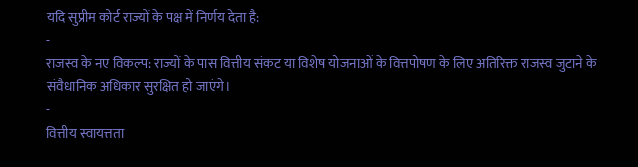यदि सुप्रीम कोर्ट राज्यों के पक्ष में निर्णय देता है:
-
राजस्व के नए विकल्प: राज्यों के पास वित्तीय संकट या विशेष योजनाओं के वित्तपोषण के लिए अतिरिक्त राजस्व जुटाने के संवैधानिक अधिकार सुरक्षित हो जाएंगे।
-
वित्तीय स्वायत्तता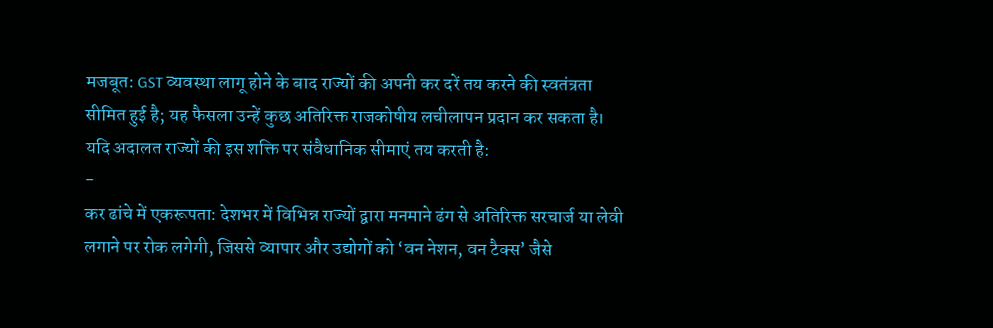मजबूत: GST व्यवस्था लागू होने के बाद राज्यों की अपनी कर दरें तय करने की स्वतंत्रता सीमित हुई है; यह फैसला उन्हें कुछ अतिरिक्त राजकोषीय लचीलापन प्रदान कर सकता है।
यदि अदालत राज्यों की इस शक्ति पर संवैधानिक सीमाएं तय करती है:
-
कर ढांचे में एकरूपता: देशभर में विभिन्न राज्यों द्वारा मनमाने ढंग से अतिरिक्त सरचार्ज या लेवी लगाने पर रोक लगेगी, जिससे व्यापार और उद्योगों को ‘वन नेशन, वन टैक्स’ जैसे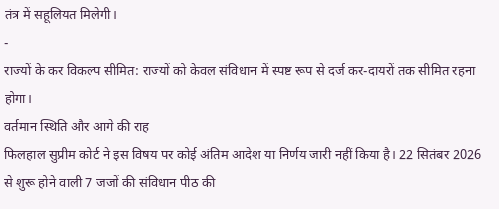तंत्र में सहूलियत मिलेगी।
-
राज्यों के कर विकल्प सीमित: राज्यों को केवल संविधान में स्पष्ट रूप से दर्ज कर-दायरों तक सीमित रहना होगा।
वर्तमान स्थिति और आगे की राह
फिलहाल सुप्रीम कोर्ट ने इस विषय पर कोई अंतिम आदेश या निर्णय जारी नहीं किया है। 22 सितंबर 2026 से शुरू होने वाली 7 जजों की संविधान पीठ की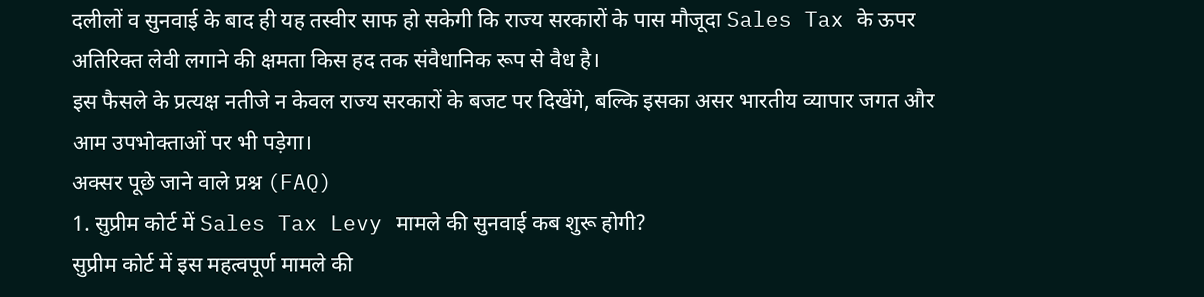दलीलों व सुनवाई के बाद ही यह तस्वीर साफ हो सकेगी कि राज्य सरकारों के पास मौजूदा Sales Tax के ऊपर अतिरिक्त लेवी लगाने की क्षमता किस हद तक संवैधानिक रूप से वैध है।
इस फैसले के प्रत्यक्ष नतीजे न केवल राज्य सरकारों के बजट पर दिखेंगे, बल्कि इसका असर भारतीय व्यापार जगत और आम उपभोक्ताओं पर भी पड़ेगा।
अक्सर पूछे जाने वाले प्रश्न (FAQ)
1. सुप्रीम कोर्ट में Sales Tax Levy मामले की सुनवाई कब शुरू होगी?
सुप्रीम कोर्ट में इस महत्वपूर्ण मामले की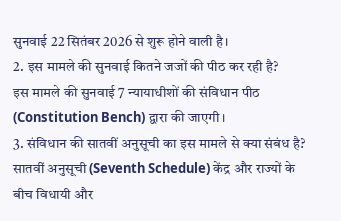सुनवाई 22 सितंबर 2026 से शुरू होने वाली है।
2. इस मामले की सुनवाई कितने जजों की पीठ कर रही है?
इस मामले की सुनवाई 7 न्यायाधीशों की संविधान पीठ (Constitution Bench) द्वारा की जाएगी।
3. संविधान की सातवीं अनुसूची का इस मामले से क्या संबंध है?
सातवीं अनुसूची (Seventh Schedule) केंद्र और राज्यों के बीच विधायी और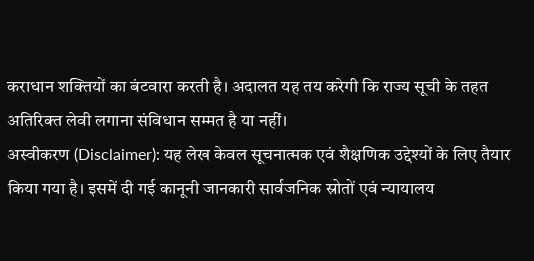कराधान शक्तियों का बंटवारा करती है। अदालत यह तय करेगी कि राज्य सूची के तहत अतिरिक्त लेवी लगाना संविधान सम्मत है या नहीं।
अस्वीकरण (Disclaimer): यह लेख केवल सूचनात्मक एवं शैक्षणिक उद्देश्यों के लिए तैयार किया गया है। इसमें दी गई कानूनी जानकारी सार्वजनिक स्रोतों एवं न्यायालय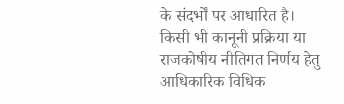के संदर्भों पर आधारित है। किसी भी कानूनी प्रक्रिया या राजकोषीय नीतिगत निर्णय हेतु आधिकारिक विधिक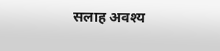सलाह अवश्य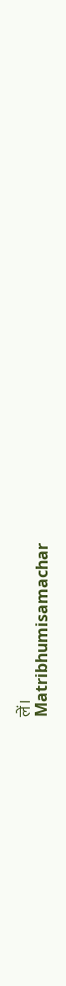लें।
Matribhumisamachar